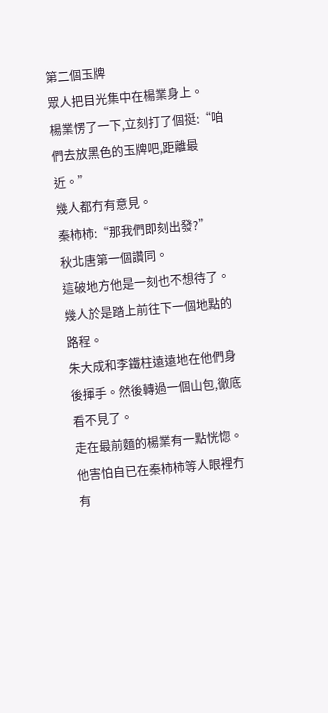第二個玉牌
眾人把目光集中在楊業身上。
楊業愣了一下,立刻打了個挺:“咱們去放黑色的玉牌吧,距離最近。”
幾人都冇有意見。
秦柿柿:“那我們即刻出發?”
秋北唐第一個讚同。
這破地方他是一刻也不想待了。
幾人於是踏上前往下一個地點的路程。
朱大成和李鐵柱遠遠地在他們身後揮手。然後轉過一個山包,徹底看不見了。
走在最前麵的楊業有一點恍惚。
他害怕自已在秦柿柿等人眼裡冇有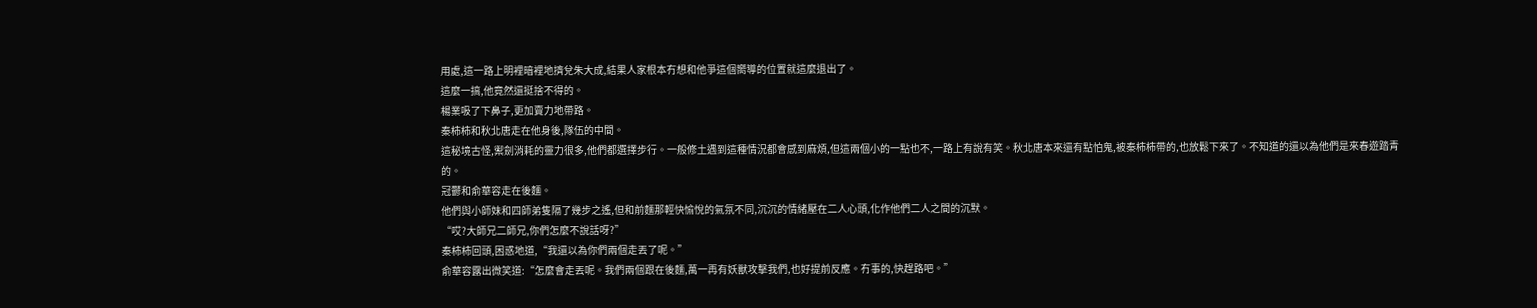用處,這一路上明裡暗裡地擠兌朱大成,結果人家根本冇想和他爭這個嚮導的位置就這麼退出了。
這麼一搞,他竟然還挺捨不得的。
楊業吸了下鼻子,更加賣力地帶路。
秦柿柿和秋北唐走在他身後,隊伍的中間。
這秘境古怪,禦劍消耗的靈力很多,他們都選擇步行。一般修土遇到這種情況都會感到麻煩,但這兩個小的一點也不,一路上有說有笑。秋北唐本來還有點怕鬼,被秦柿柿帶的,也放鬆下來了。不知道的還以為他們是來春遊踏青的。
冠鬱和俞華容走在後麵。
他們與小師妹和四師弟隻隔了幾步之遙,但和前麵那輕快愉悅的氣氛不同,沉沉的情緒壓在二人心頭,化作他們二人之間的沉默。
“哎?大師兄二師兄,你們怎麼不說話呀?”
秦柿柿回頭,困惑地道,“我還以為你們兩個走丟了呢。”
俞華容露出微笑道:“怎麼會走丟呢。我們兩個跟在後麵,萬一再有妖獸攻擊我們,也好提前反應。冇事的,快趕路吧。”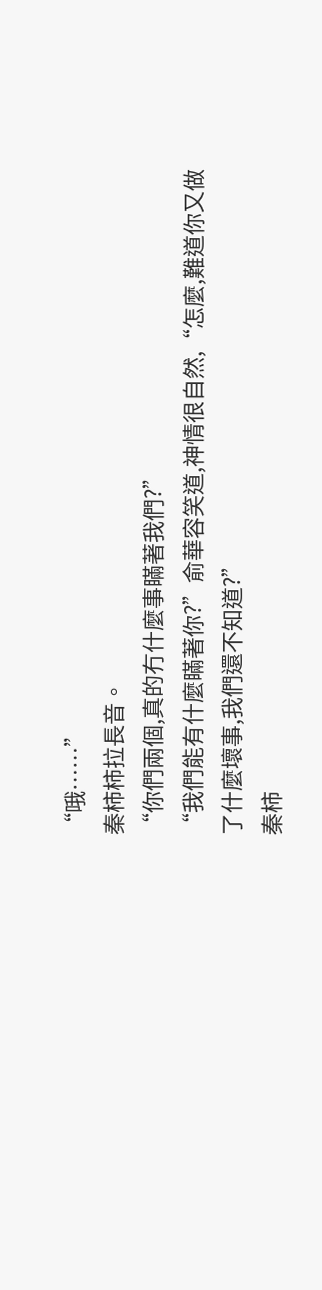“哦……”
秦柿柿拉長音。
“你們兩個,真的冇什麼事瞞著我們?”
“我們能有什麼瞞著你?”俞華容笑道,神情很自然,“怎麼,難道你又做了什麼壞事,我們還不知道?”
秦柿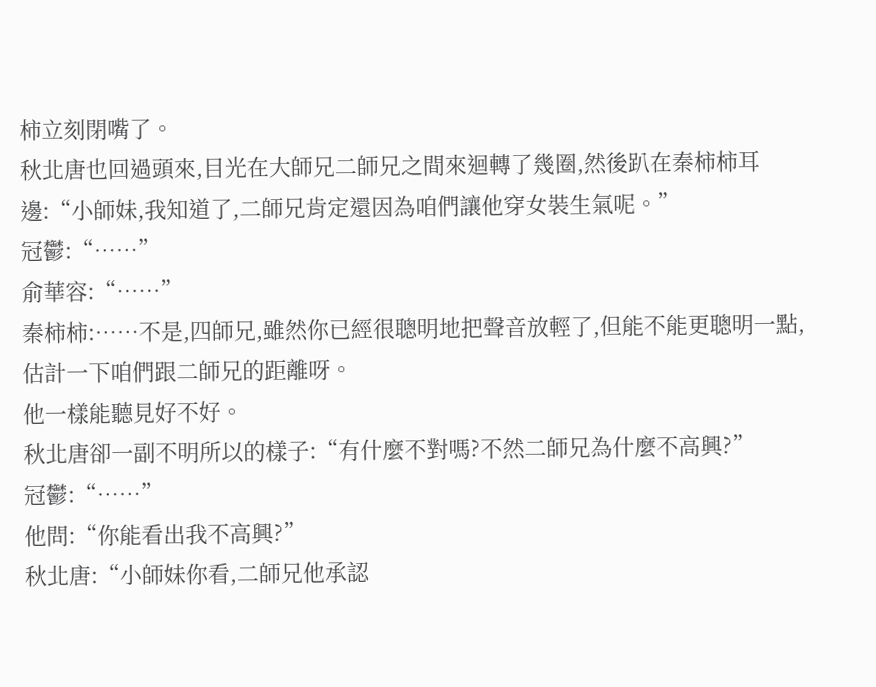柿立刻閉嘴了。
秋北唐也回過頭來,目光在大師兄二師兄之間來迴轉了幾圈,然後趴在秦柿柿耳邊:“小師妹,我知道了,二師兄肯定還因為咱們讓他穿女裝生氣呢。”
冠鬱:“……”
俞華容:“……”
秦柿柿:……不是,四師兄,雖然你已經很聰明地把聲音放輕了,但能不能更聰明一點,估計一下咱們跟二師兄的距離呀。
他一樣能聽見好不好。
秋北唐卻一副不明所以的樣子:“有什麼不對嗎?不然二師兄為什麼不高興?”
冠鬱:“……”
他問:“你能看出我不高興?”
秋北唐:“小師妹你看,二師兄他承認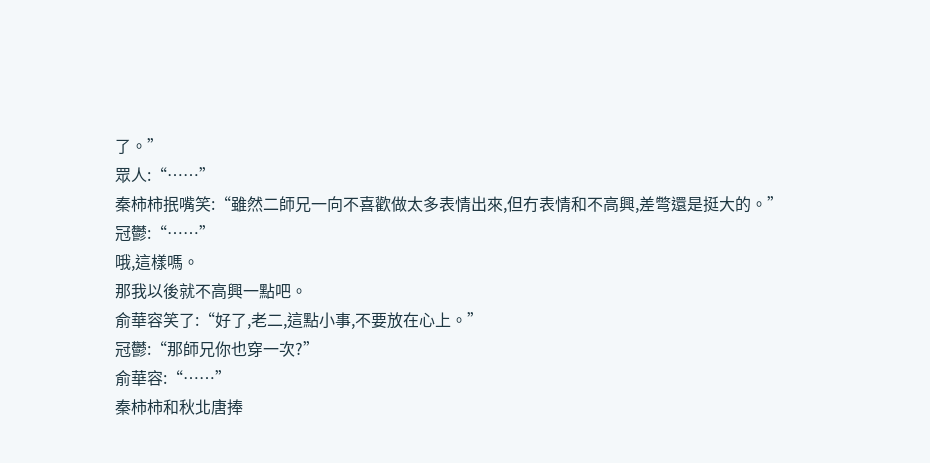了。”
眾人:“……”
秦柿柿抿嘴笑:“雖然二師兄一向不喜歡做太多表情出來,但冇表情和不高興,差彆還是挺大的。”
冠鬱:“……”
哦,這樣嗎。
那我以後就不高興一點吧。
俞華容笑了:“好了,老二,這點小事,不要放在心上。”
冠鬱:“那師兄你也穿一次?”
俞華容:“……”
秦柿柿和秋北唐捧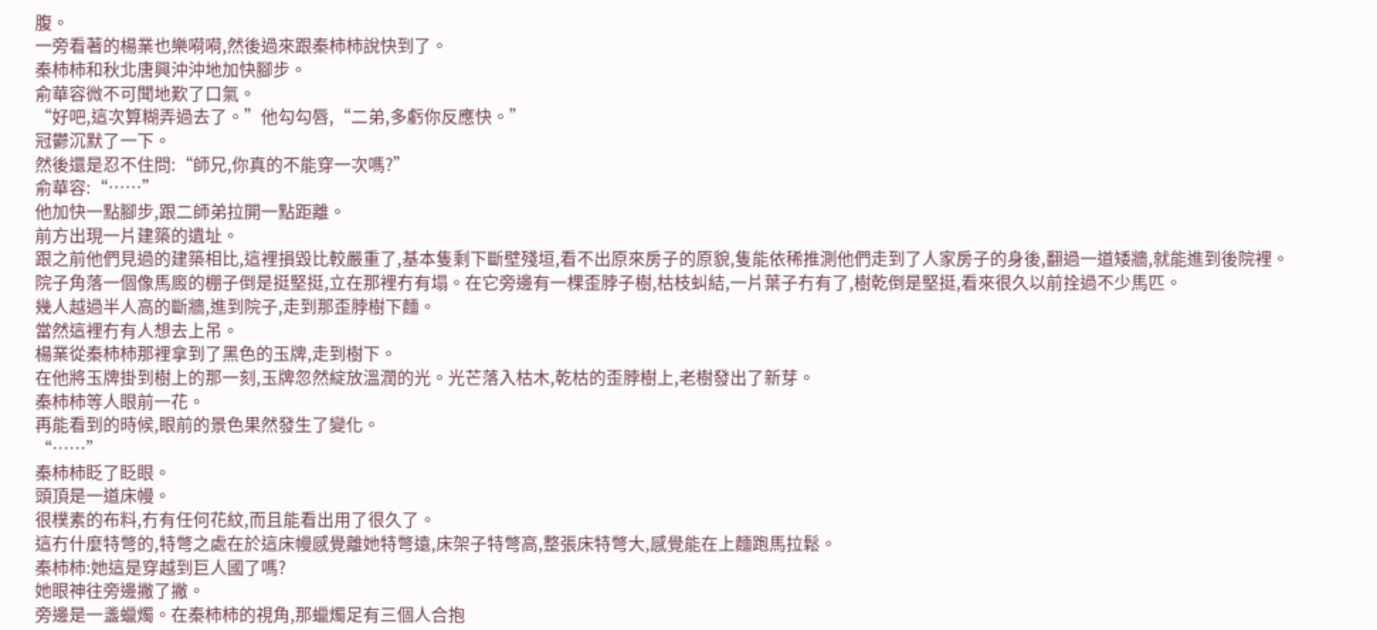腹。
一旁看著的楊業也樂嗬嗬,然後過來跟秦柿柿說快到了。
秦柿柿和秋北唐興沖沖地加快腳步。
俞華容微不可聞地歎了口氣。
“好吧,這次算糊弄過去了。”他勾勾唇,“二弟,多虧你反應快。”
冠鬱沉默了一下。
然後還是忍不住問:“師兄,你真的不能穿一次嗎?”
俞華容:“……”
他加快一點腳步,跟二師弟拉開一點距離。
前方出現一片建築的遺址。
跟之前他們見過的建築相比,這裡損毀比較嚴重了,基本隻剩下斷壁殘垣,看不出原來房子的原貌,隻能依稀推測他們走到了人家房子的身後,翻過一道矮牆,就能進到後院裡。
院子角落一個像馬廄的棚子倒是挺堅挺,立在那裡冇有塌。在它旁邊有一棵歪脖子樹,枯枝虯結,一片葉子冇有了,樹乾倒是堅挺,看來很久以前拴過不少馬匹。
幾人越過半人高的斷牆,進到院子,走到那歪脖樹下麵。
當然這裡冇有人想去上吊。
楊業從秦柿柿那裡拿到了黑色的玉牌,走到樹下。
在他將玉牌掛到樹上的那一刻,玉牌忽然綻放溫潤的光。光芒落入枯木,乾枯的歪脖樹上,老樹發出了新芽。
秦柿柿等人眼前一花。
再能看到的時候,眼前的景色果然發生了變化。
“……”
秦柿柿眨了眨眼。
頭頂是一道床幔。
很樸素的布料,冇有任何花紋,而且能看出用了很久了。
這冇什麼特彆的,特彆之處在於這床幔感覺離她特彆遠,床架子特彆高,整張床特彆大,感覺能在上麵跑馬拉鬆。
秦柿柿:她這是穿越到巨人國了嗎?
她眼神往旁邊撇了撇。
旁邊是一盞蠟燭。在秦柿柿的視角,那蠟燭足有三個人合抱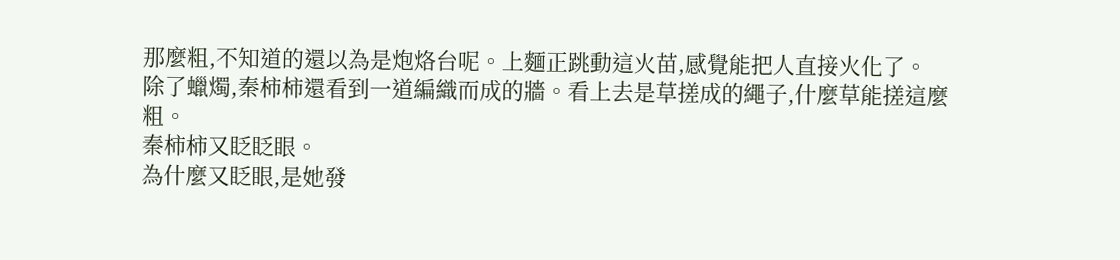那麼粗,不知道的還以為是炮烙台呢。上麵正跳動這火苗,感覺能把人直接火化了。
除了蠟燭,秦柿柿還看到一道編織而成的牆。看上去是草搓成的繩子,什麼草能搓這麼粗。
秦柿柿又眨眨眼。
為什麼又眨眼,是她發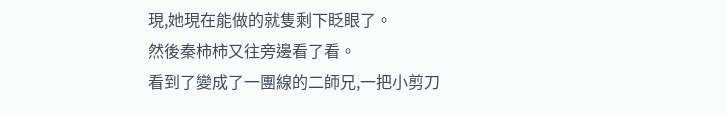現,她現在能做的就隻剩下眨眼了。
然後秦柿柿又往旁邊看了看。
看到了變成了一團線的二師兄,一把小剪刀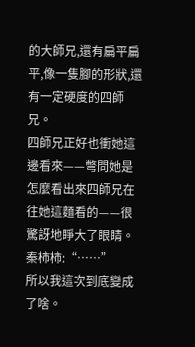的大師兄,還有扁平扁平,像一隻腳的形狀,還有一定硬度的四師兄。
四師兄正好也衝她這邊看來——彆問她是怎麼看出來四師兄在往她這麵看的——很驚訝地睜大了眼睛。
秦柿柿:“……”
所以我這次到底變成了啥。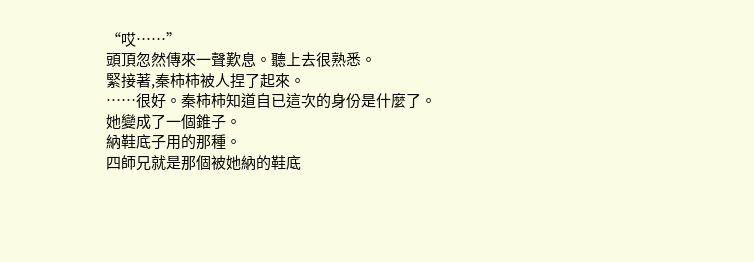“哎……”
頭頂忽然傳來一聲歎息。聽上去很熟悉。
緊接著,秦柿柿被人捏了起來。
……很好。秦柿柿知道自已這次的身份是什麼了。
她變成了一個錐子。
納鞋底子用的那種。
四師兄就是那個被她納的鞋底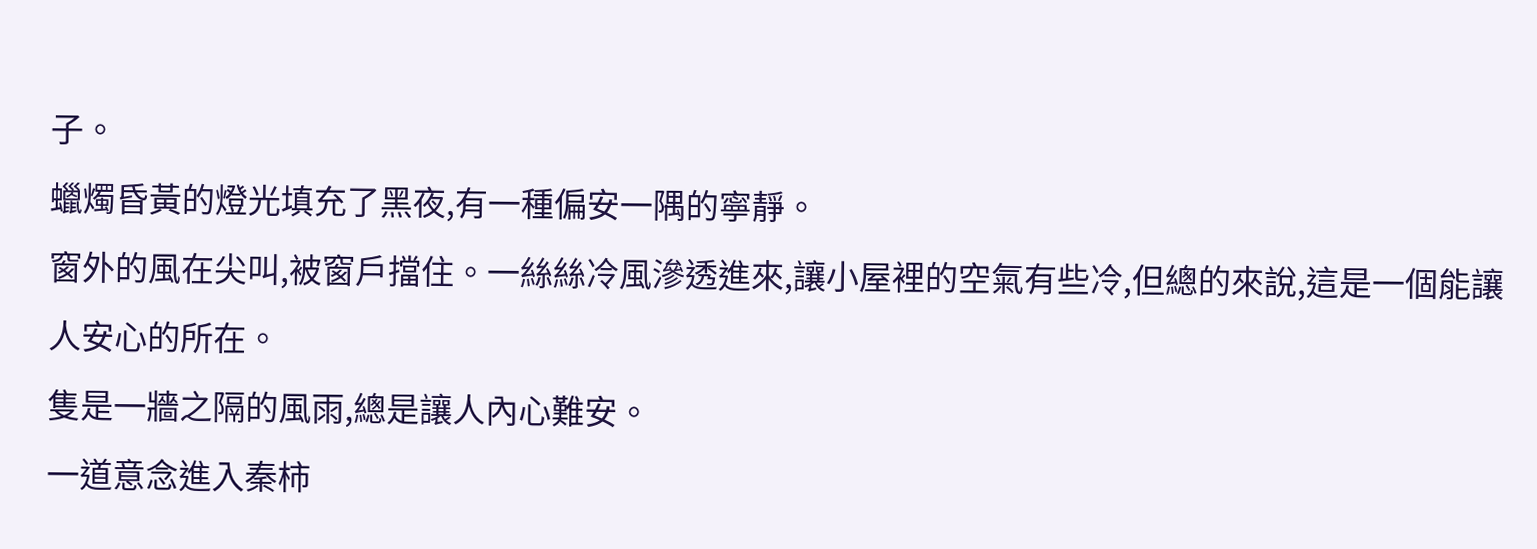子。
蠟燭昏黃的燈光填充了黑夜,有一種偏安一隅的寧靜。
窗外的風在尖叫,被窗戶擋住。一絲絲冷風滲透進來,讓小屋裡的空氣有些冷,但總的來說,這是一個能讓人安心的所在。
隻是一牆之隔的風雨,總是讓人內心難安。
一道意念進入秦柿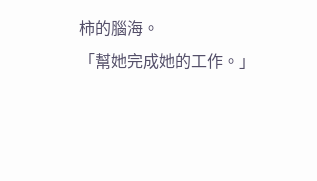柿的腦海。
「幫她完成她的工作。」